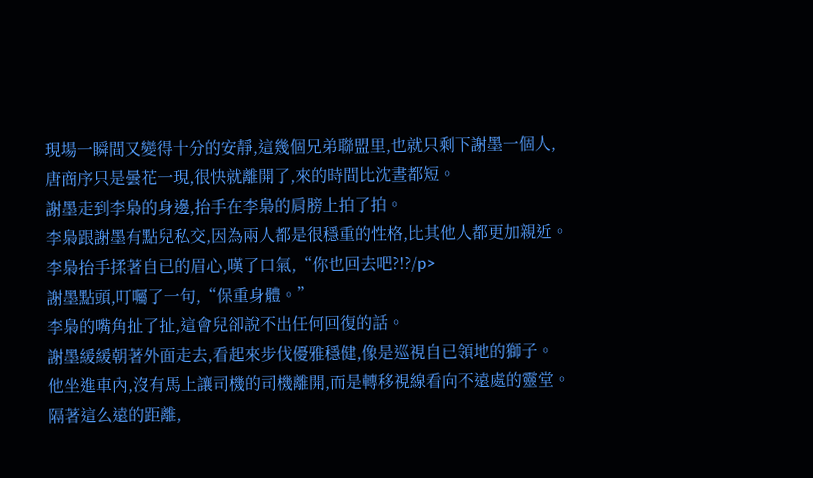現場一瞬間又變得十分的安靜,這幾個兄弟聯盟里,也就只剩下謝墨一個人,唐商序只是曇花一現,很快就離開了,來的時間比沈晝都短。
謝墨走到李梟的身邊,抬手在李梟的肩膀上拍了拍。
李梟跟謝墨有點兒私交,因為兩人都是很穩重的性格,比其他人都更加親近。
李梟抬手揉著自已的眉心,嘆了口氣,“你也回去吧?!?/p>
謝墨點頭,叮囑了一句,“保重身體。”
李梟的嘴角扯了扯,這會兒卻說不出任何回復的話。
謝墨緩緩朝著外面走去,看起來步伐優雅穩健,像是巡視自已領地的獅子。
他坐進車內,沒有馬上讓司機的司機離開,而是轉移視線看向不遠處的靈堂。
隔著這么遠的距離,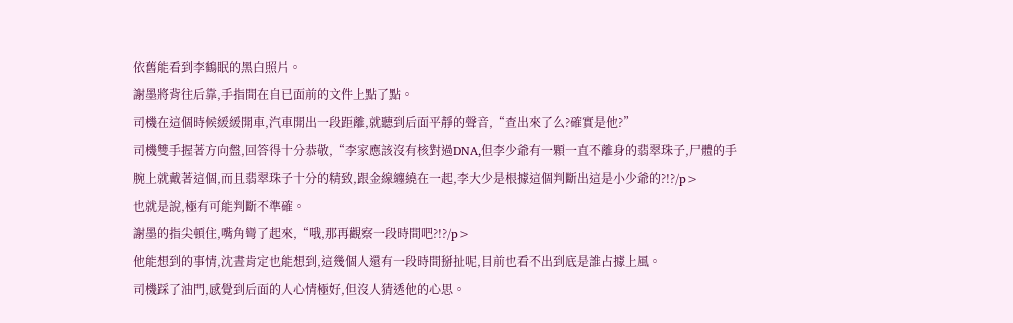依舊能看到李鶴眠的黑白照片。
謝墨將背往后靠,手指間在自已面前的文件上點了點。
司機在這個時候緩緩開車,汽車開出一段距離,就聽到后面平靜的聲音,“查出來了么?確實是他?”
司機雙手握著方向盤,回答得十分恭敬,“李家應該沒有核對過DNA,但李少爺有一顆一直不離身的翡翠珠子,尸體的手腕上就戴著這個,而且翡翠珠子十分的精致,跟金線纏繞在一起,李大少是根據這個判斷出這是小少爺的?!?/p>
也就是說,極有可能判斷不準確。
謝墨的指尖頓住,嘴角彎了起來,“哦,那再觀察一段時間吧?!?/p>
他能想到的事情,沈晝肯定也能想到,這幾個人還有一段時間掰扯呢,目前也看不出到底是誰占據上風。
司機踩了油門,感覺到后面的人心情極好,但沒人猜透他的心思。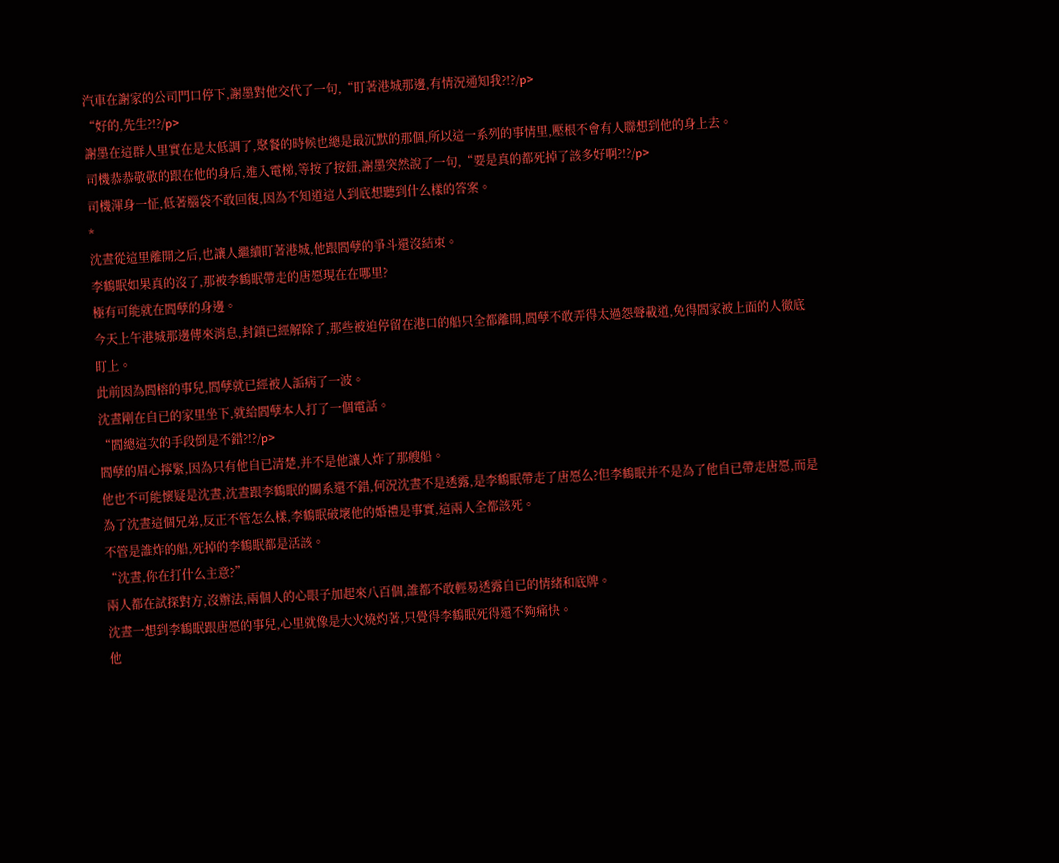汽車在謝家的公司門口停下,謝墨對他交代了一句,“盯著港城那邊,有情況通知我?!?/p>
“好的,先生?!?/p>
謝墨在這群人里實在是太低調了,聚餐的時候也總是最沉默的那個,所以這一系列的事情里,壓根不會有人聯想到他的身上去。
司機恭恭敬敬的跟在他的身后,進入電梯,等按了按鈕,謝墨突然說了一句,“要是真的都死掉了該多好啊?!?/p>
司機渾身一怔,低著腦袋不敢回復,因為不知道這人到底想聽到什么樣的答案。
*
沈晝從這里離開之后,也讓人繼續盯著港城,他跟閻孽的爭斗還沒結束。
李鶴眠如果真的沒了,那被李鶴眠帶走的唐愿現在在哪里?
極有可能就在閻孽的身邊。
今天上午港城那邊傳來消息,封鎖已經解除了,那些被迫停留在港口的船只全都離開,閻孽不敢弄得太過怨聲載道,免得閻家被上面的人徹底盯上。
此前因為閻榕的事兒,閻孽就已經被人詬病了一波。
沈晝剛在自已的家里坐下,就給閻孽本人打了一個電話。
“閻總這次的手段倒是不錯?!?/p>
閻孽的眉心擰緊,因為只有他自已清楚,并不是他讓人炸了那艘船。
他也不可能懷疑是沈晝,沈晝跟李鶴眠的關系還不錯,何況沈晝不是透露,是李鶴眠帶走了唐愿么?但李鶴眠并不是為了他自已帶走唐愿,而是為了沈晝這個兄弟,反正不管怎么樣,李鶴眠破壞他的婚禮是事實,這兩人全都該死。
不管是誰炸的船,死掉的李鶴眠都是活該。
“沈晝,你在打什么主意?”
兩人都在試探對方,沒辦法,兩個人的心眼子加起來八百個,誰都不敢輕易透露自已的情緒和底牌。
沈晝一想到李鶴眠跟唐愿的事兒,心里就像是大火燒灼著,只覺得李鶴眠死得還不夠痛快。
他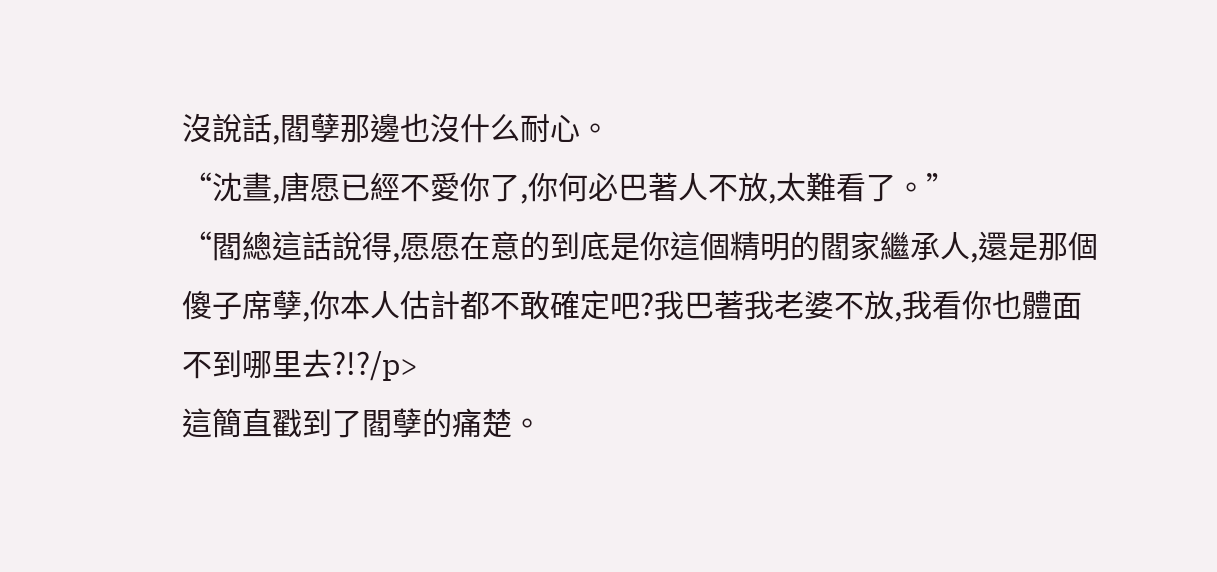沒說話,閻孽那邊也沒什么耐心。
“沈晝,唐愿已經不愛你了,你何必巴著人不放,太難看了。”
“閻總這話說得,愿愿在意的到底是你這個精明的閻家繼承人,還是那個傻子席孽,你本人估計都不敢確定吧?我巴著我老婆不放,我看你也體面不到哪里去?!?/p>
這簡直戳到了閻孽的痛楚。